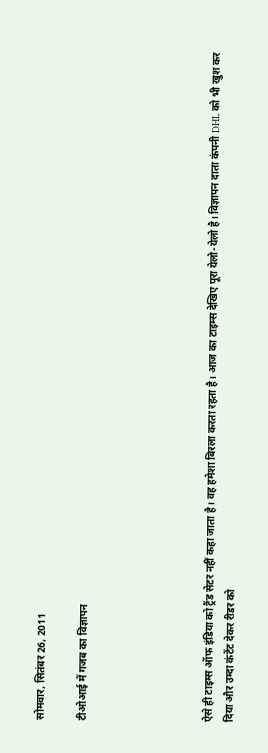सोमवार, सितंबर 26, 2011

टीओआई में गजब का विज्ञापन





ऐसे ही टाइम्स ऑफ इंडिया को ट्रैंड सेटर नहीं कहा जाता है। वह हमेशा बिरला करता रहता है। आज का टाइम्स देखिए पूरा येलो-येलो है। विज्ञापन दाता कंपनी DHL को भी खुश कर दिया और उम्दा कंटेंट देकर रीडर को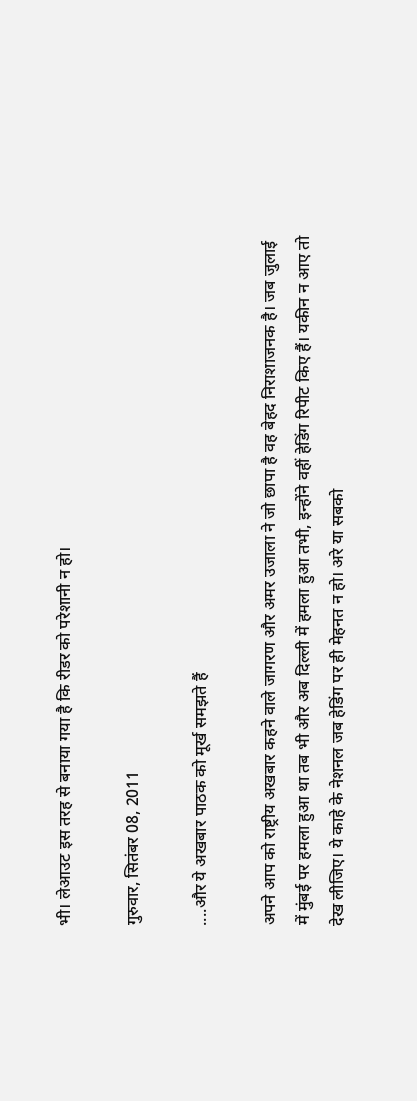भी। लेआउट इस तरह से बनाया गया है कि रीडर को परेशानी न हो।

गुरुवार, सितंबर 08, 2011

....और ये अखबार पाठक को मूर्ख समझते हैं

अपने आप को राष्ट्रीय अखबार कहने वाले जागरण और अमर उजाला ने जो छापा है वह बेहद निराशाजनक है। जब जुलाई में मुंबई पर हमला हुआ था तब भी और अब दिल्ली में हमला हुआ तभी, इन्होंने वहीं हेडिंग रिपीट किए हैं। यकीन न आए तो देख लीजिए। ये काहे के नेशनल जब हेडिंग पर ही मेहनत न हो। अरे या सबको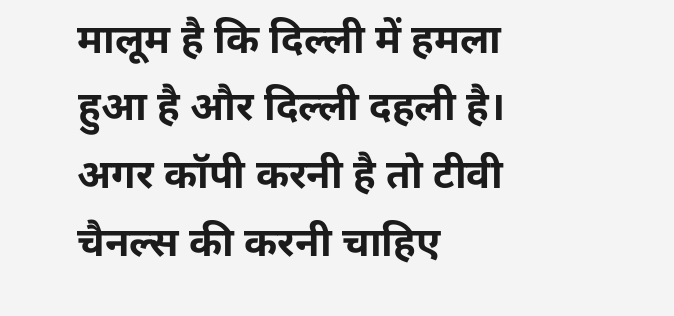मालूम है कि दिल्ली में हमला हुआ है और दिल्ली दहली है। अगर कॉपी करनी है तो टीवी चैनल्स की करनी चाहिए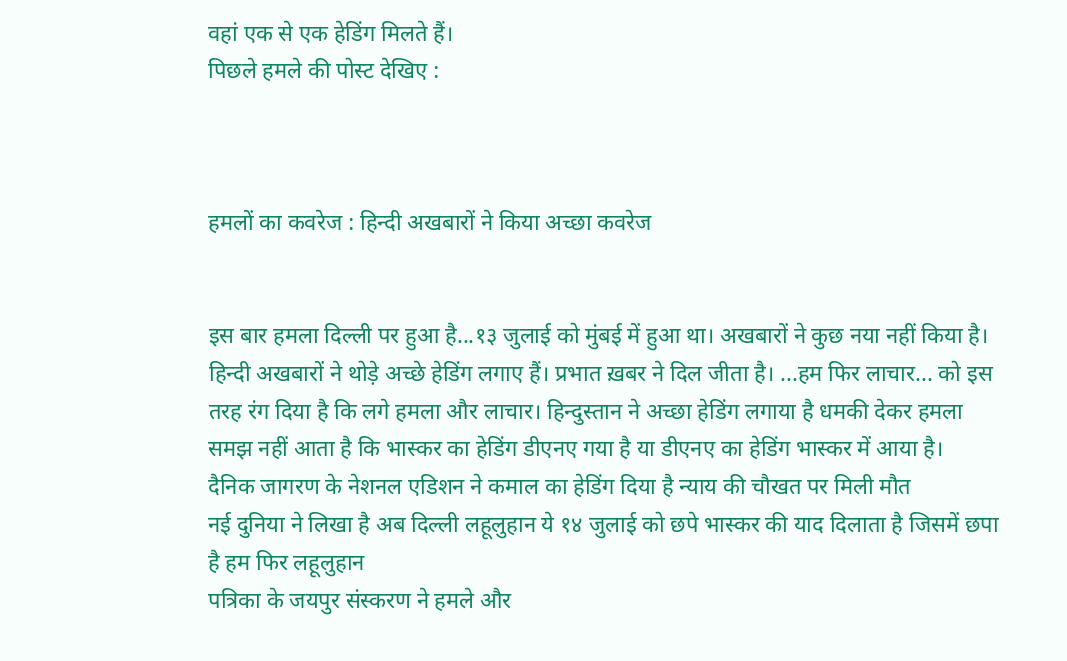वहां एक से एक हेडिंग मिलते हैं।
पिछले हमले की पोस्ट देखिए :



हमलों का कवरेज : हिन्दी अखबारों ने किया अच्छा कवरेज


इस बार हमला दिल्ली पर हुआ है...१३ जुलाई को मुंबई में हुआ था। अखबारों ने कुछ नया नहीं किया है। हिन्दी अखबारों ने थोड़े अच्छे हेडिंग लगाए हैं। प्रभात ख़बर ने दिल जीता है। ...हम फिर लाचार... को इस तरह रंग दिया है कि लगे हमला और लाचार। हिन्दुस्तान ने अच्छा हेडिंग लगाया है धमकी देकर हमला
समझ नहीं आता है कि भास्कर का हेडिंग डीएनए गया है या डीएनए का हेडिंग भास्कर में आया है।
दैनिक जागरण के नेशनल एडिशन ने कमाल का हेडिंग दिया है न्याय की चौखत पर मिली मौत
नई दुनिया ने लिखा है अब दिल्ली लहूलुहान ये १४ जुलाई को छपे भास्कर की याद दिलाता है जिसमें छपा है हम फिर लहूलुहान
पत्रिका के जयपुर संस्करण ने हमले और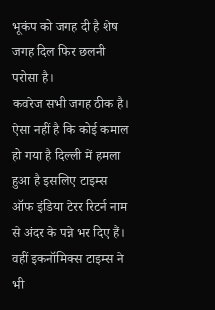भूकंप को जगह दी है शेष जगह दिल फिर छलनी परोसा है।
कवरेज सभी जगह ठीक है। ऐसा नहीं है कि कोई कमाल हो गया है दिल्ली में हमला हुआ है इसलिए टाइम्स ऑफ इंडिया टेरर रिटर्न नाम से अंदर के पन्ने भर दिए हैं। वहीं इकनॉमिक्स टाइम्स ने भी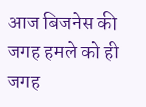आज बिजनेस की जगह हमले को ही जगह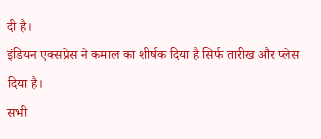दी है।
इंडियन एक्सप्रेस ने कमाल का शीर्षक दिया है सिर्फ तारीख और प्लेस दिया है।
सभी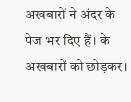अखबारों ने अंदर के पेज भर दिए हैं। के अखबारों को छोड़कर।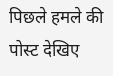पिछले हमले की पोस्ट देखिए